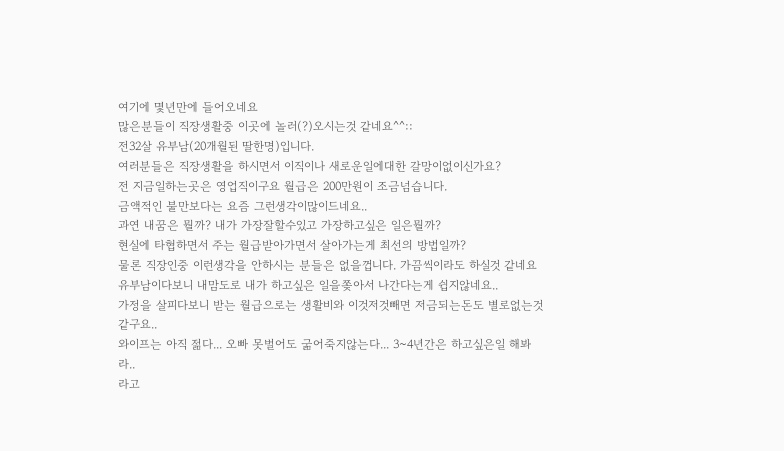여기에 몇년만에 들어오네요
많은분들이 직장생활중 이곳에 놀러(?)오시는것 같네요^^::
전32살 유부남(20개월된 딸한명)입니다.
여러분들은 직장생활을 하시면서 이직이나 새로운일에대한 갈망이없이신가요?
전 지금일하는곳은 영업직이구요 월급은 200만원이 조금넘습니다.
금액적인 불만보다는 요즘 그런생각이많이드네요..
과연 내꿈은 뭘까? 내가 가장잘할수있고 가장하고싶은 일은뭘까?
현실에 타협하면서 주는 월급받아가면서 살아가는게 최선의 방법일까?
물론 직장인중 이런생각을 안하시는 분들은 없을껍니다. 가끔씩이라도 하실것 같네요
유부남이다보니 내맘도로 내가 하고싶은 일을쫒아서 나간다는게 쉽지않네요..
가정을 살피다보니 받는 월급으로는 생활비와 이것저것빼면 저금되는돈도 별로없는것
같구요..
와이프는 아직 젊다... 오빠 못벌어도 굶어죽지않는다... 3~4년간은 하고싶은일 해봐라..
라고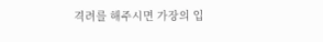격려를 해주시면 가장의 입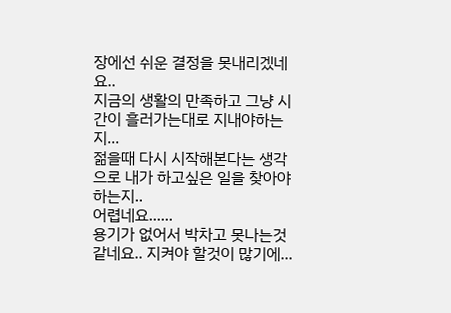장에선 쉬운 결정을 못내리겠네요..
지금의 생활의 만족하고 그냥 시간이 흘러가는대로 지내야하는지...
젊을때 다시 시작해본다는 생각으로 내가 하고싶은 일을 찾아야하는지..
어렵네요......
용기가 없어서 박차고 못나는것 같네요.. 지켜야 할것이 많기에...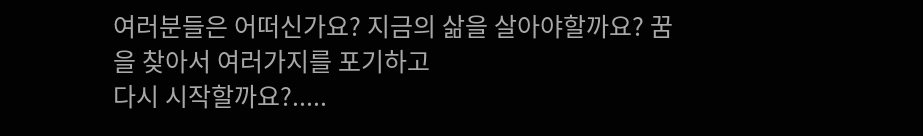여러분들은 어떠신가요? 지금의 삶을 살아야할까요? 꿈을 찾아서 여러가지를 포기하고
다시 시작할까요?.....